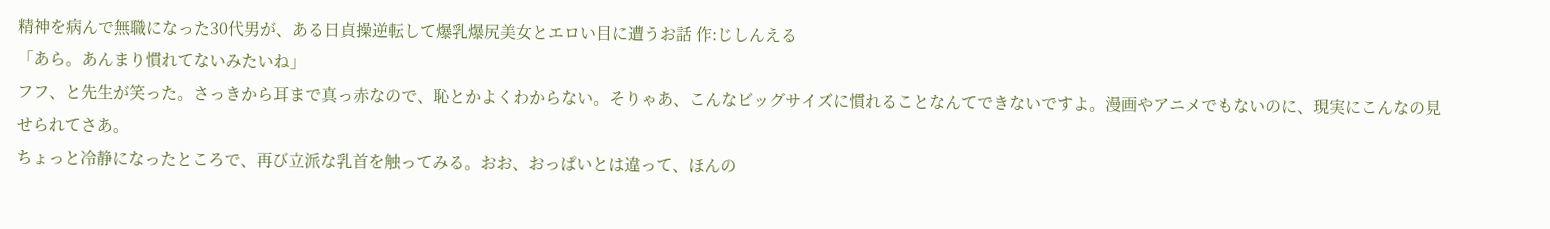精神を病んで無職になった30代男が、ある日貞操逆転して爆乳爆尻美女とエロい目に遭うお話 作:じしんえる
「あら。あんまり慣れてないみたいね」
フフ、と先生が笑った。さっきから耳まで真っ赤なので、恥とかよくわからない。そりゃあ、こんなビッグサイズに慣れることなんてできないですよ。漫画やアニメでもないのに、現実にこんなの見せられてさあ。
ちょっと冷静になったところで、再び立派な乳首を触ってみる。おお、おっぱいとは違って、ほんの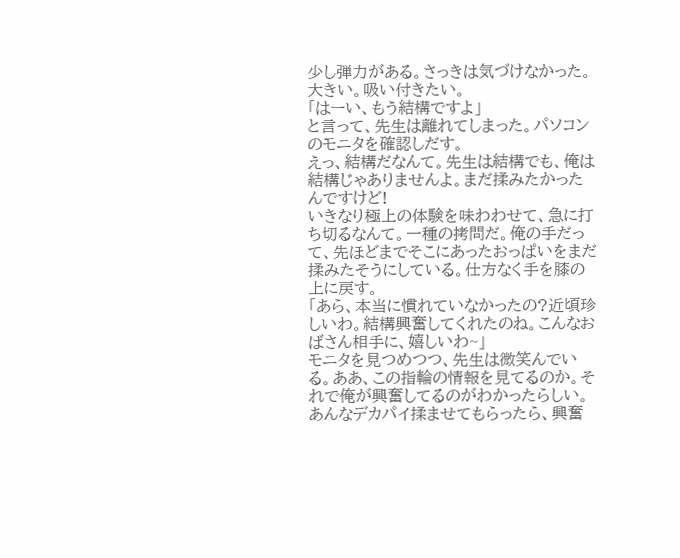少し弾力がある。さっきは気づけなかった。大きい。吸い付きたい。
「はーい、もう結構ですよ」
と言って、先生は離れてしまった。パソコンのモニタを確認しだす。
えっ、結構だなんて。先生は結構でも、俺は結構じゃありませんよ。まだ揉みたかったんですけど!
いきなり極上の体験を味わわせて、急に打ち切るなんて。一種の拷問だ。俺の手だって、先ほどまでそこにあったおっぱいをまだ揉みたそうにしている。仕方なく手を膝の上に戻す。
「あら、本当に慣れていなかったの?近頃珍しいわ。結構興奮してくれたのね。こんなおばさん相手に、嬉しいわ~」
モニタを見つめつつ、先生は微笑んでいる。ああ、この指輪の情報を見てるのか。それで俺が興奮してるのがわかったらしい。あんなデカパイ揉ませてもらったら、興奮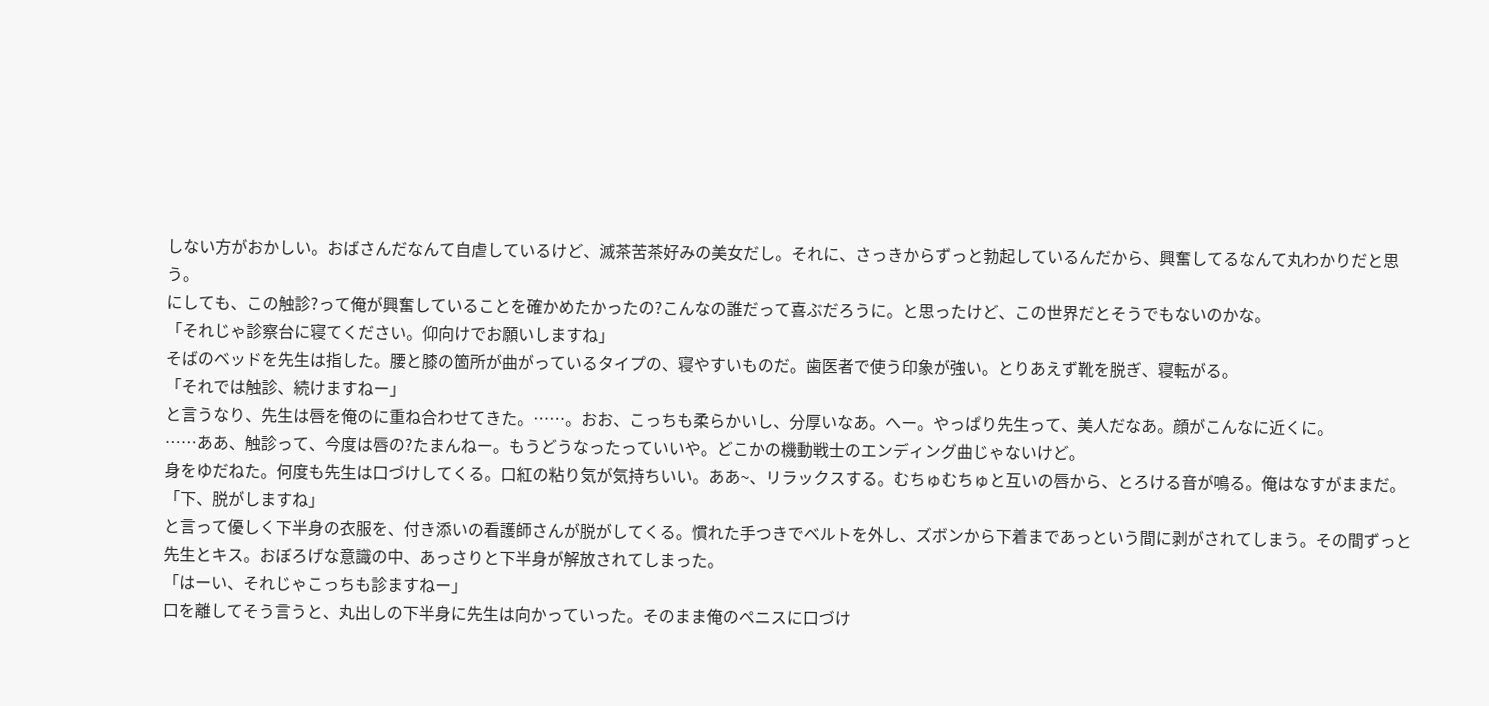しない方がおかしい。おばさんだなんて自虐しているけど、滅茶苦茶好みの美女だし。それに、さっきからずっと勃起しているんだから、興奮してるなんて丸わかりだと思う。
にしても、この触診?って俺が興奮していることを確かめたかったの?こんなの誰だって喜ぶだろうに。と思ったけど、この世界だとそうでもないのかな。
「それじゃ診察台に寝てください。仰向けでお願いしますね」
そばのベッドを先生は指した。腰と膝の箇所が曲がっているタイプの、寝やすいものだ。歯医者で使う印象が強い。とりあえず靴を脱ぎ、寝転がる。
「それでは触診、続けますねー」
と言うなり、先生は唇を俺のに重ね合わせてきた。……。おお、こっちも柔らかいし、分厚いなあ。へー。やっぱり先生って、美人だなあ。顔がこんなに近くに。
……ああ、触診って、今度は唇の?たまんねー。もうどうなったっていいや。どこかの機動戦士のエンディング曲じゃないけど。
身をゆだねた。何度も先生は口づけしてくる。口紅の粘り気が気持ちいい。ああ~、リラックスする。むちゅむちゅと互いの唇から、とろける音が鳴る。俺はなすがままだ。
「下、脱がしますね」
と言って優しく下半身の衣服を、付き添いの看護師さんが脱がしてくる。慣れた手つきでベルトを外し、ズボンから下着まであっという間に剥がされてしまう。その間ずっと先生とキス。おぼろげな意識の中、あっさりと下半身が解放されてしまった。
「はーい、それじゃこっちも診ますねー」
口を離してそう言うと、丸出しの下半身に先生は向かっていった。そのまま俺のペニスに口づけ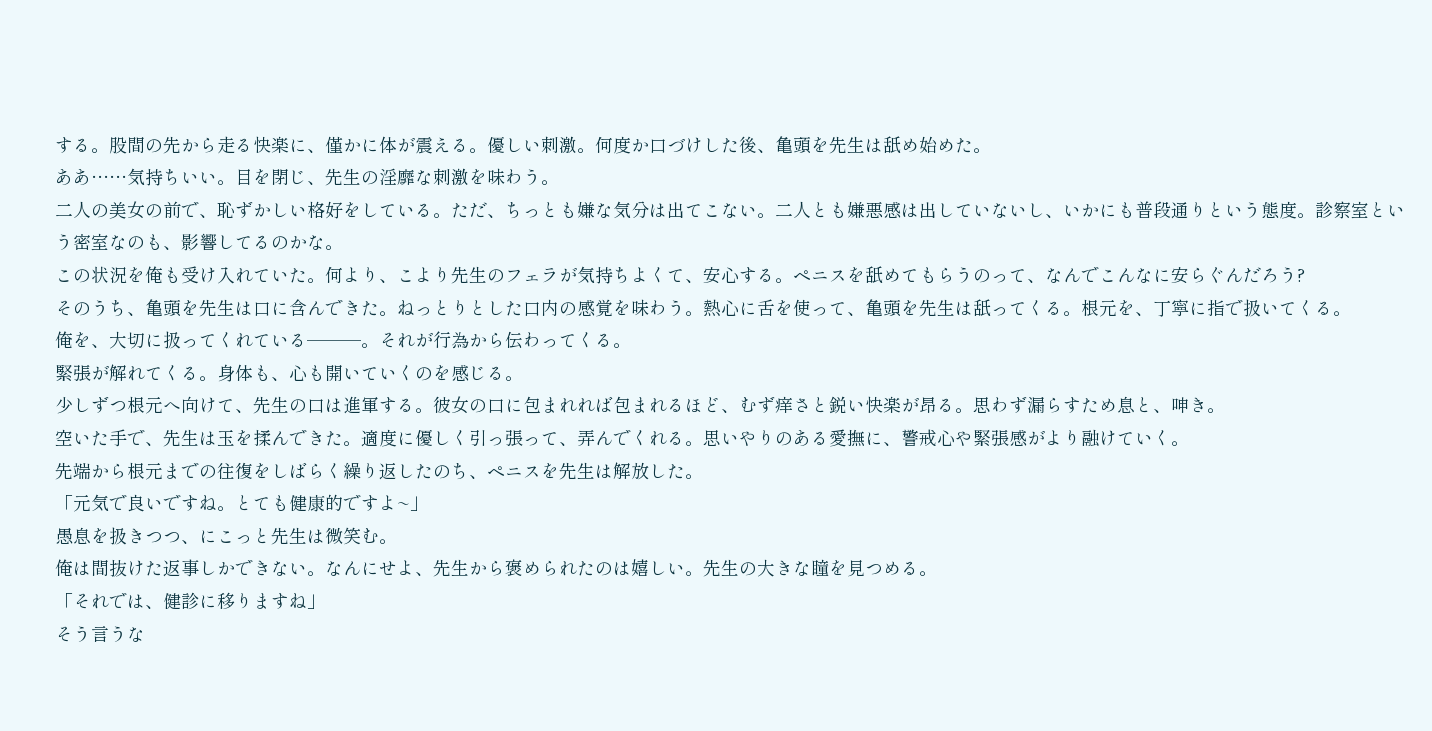する。股間の先から走る快楽に、僅かに体が震える。優しい刺激。何度か口づけした後、亀頭を先生は舐め始めた。
ああ……気持ちいい。目を閉じ、先生の淫靡な刺激を味わう。
二人の美女の前で、恥ずかしい格好をしている。ただ、ちっとも嫌な気分は出てこない。二人とも嫌悪感は出していないし、いかにも普段通りという態度。診察室という密室なのも、影響してるのかな。
この状況を俺も受け入れていた。何より、こより先生のフェラが気持ちよくて、安心する。ペニスを舐めてもらうのって、なんでこんなに安らぐんだろう?
そのうち、亀頭を先生は口に含んできた。ねっとりとした口内の感覚を味わう。熱心に舌を使って、亀頭を先生は舐ってくる。根元を、丁寧に指で扱いてくる。
俺を、大切に扱ってくれている───。それが行為から伝わってくる。
緊張が解れてくる。身体も、心も開いていくのを感じる。
少しずつ根元へ向けて、先生の口は進軍する。彼女の口に包まれれば包まれるほど、むず痒さと鋭い快楽が昂る。思わず漏らすため息と、呻き。
空いた手で、先生は玉を揉んできた。適度に優しく引っ張って、弄んでくれる。思いやりのある愛撫に、警戒心や緊張感がより融けていく。
先端から根元までの往復をしばらく繰り返したのち、ペニスを先生は解放した。
「元気で良いですね。とても健康的ですよ~」
愚息を扱きつつ、にこっと先生は微笑む。
俺は間抜けた返事しかできない。なんにせよ、先生から褒められたのは嬉しい。先生の大きな瞳を見つめる。
「それでは、健診に移りますね」
そう言うな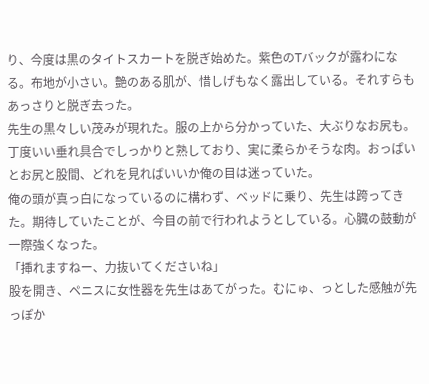り、今度は黒のタイトスカートを脱ぎ始めた。紫色のTバックが露わになる。布地が小さい。艶のある肌が、惜しげもなく露出している。それすらもあっさりと脱ぎ去った。
先生の黒々しい茂みが現れた。服の上から分かっていた、大ぶりなお尻も。丁度いい垂れ具合でしっかりと熟しており、実に柔らかそうな肉。おっぱいとお尻と股間、どれを見ればいいか俺の目は迷っていた。
俺の頭が真っ白になっているのに構わず、ベッドに乗り、先生は跨ってきた。期待していたことが、今目の前で行われようとしている。心臓の鼓動が一際強くなった。
「挿れますねー、力抜いてくださいね」
股を開き、ペニスに女性器を先生はあてがった。むにゅ、っとした感触が先っぽか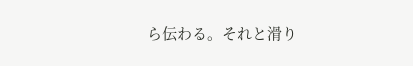ら伝わる。それと滑り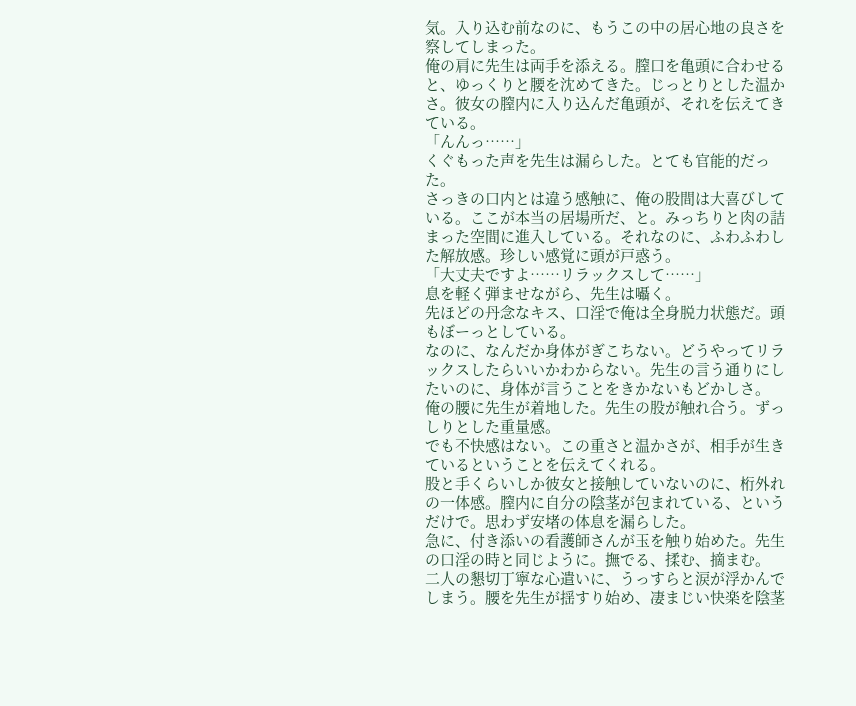気。入り込む前なのに、もうこの中の居心地の良さを察してしまった。
俺の肩に先生は両手を添える。膣口を亀頭に合わせると、ゆっくりと腰を沈めてきた。じっとりとした温かさ。彼女の膣内に入り込んだ亀頭が、それを伝えてきている。
「んんっ……」
くぐもった声を先生は漏らした。とても官能的だった。
さっきの口内とは違う感触に、俺の股間は大喜びしている。ここが本当の居場所だ、と。みっちりと肉の詰まった空間に進入している。それなのに、ふわふわした解放感。珍しい感覚に頭が戸惑う。
「大丈夫ですよ……リラックスして……」
息を軽く弾ませながら、先生は囁く。
先ほどの丹念なキス、口淫で俺は全身脱力状態だ。頭もぼーっとしている。
なのに、なんだか身体がぎこちない。どうやってリラックスしたらいいかわからない。先生の言う通りにしたいのに、身体が言うことをきかないもどかしさ。
俺の腰に先生が着地した。先生の股が触れ合う。ずっしりとした重量感。
でも不快感はない。この重さと温かさが、相手が生きているということを伝えてくれる。
股と手くらいしか彼女と接触していないのに、桁外れの一体感。膣内に自分の陰茎が包まれている、というだけで。思わず安堵の体息を漏らした。
急に、付き添いの看護師さんが玉を触り始めた。先生の口淫の時と同じように。撫でる、揉む、摘まむ。
二人の懇切丁寧な心遣いに、うっすらと涙が浮かんでしまう。腰を先生が揺すり始め、凄まじい快楽を陰茎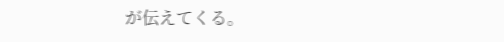が伝えてくる。